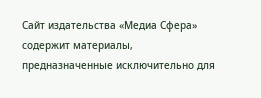Сайт издательства «Медиа Сфера»
содержит материалы, предназначенные исключительно для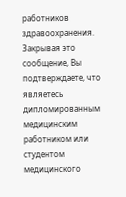работников здравоохранения. Закрывая это сообщение, Вы подтверждаете, что являетесь дипломированным медицинским работником или студентом медицинского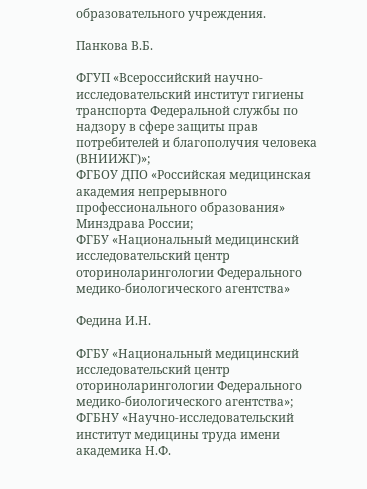образовательного учреждения.

Панкова В.Б.

ФГУП «Всероссийский научно-исследовательский институт гигиены транспорта Федеральной службы по надзору в сфере защиты прав потребителей и благополучия человека (ВНИИЖГ)»;
ФГБОУ ДПО «Российская медицинская академия непрерывного профессионального образования» Минздрава России;
ФГБУ «Национальный медицинский исследовательский центр оториноларингологии Федерального медико-биологического агентства»

Федина И.Н.

ФГБУ «Национальный медицинский исследовательский центр оториноларингологии Федерального медико-биологического агентства»;
ФГБНУ «Научно-исследовательский институт медицины труда имени академика Н.Ф.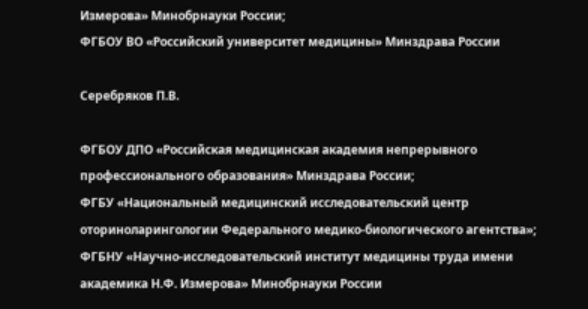Измерова» Минобрнауки России;
ФГБОУ ВО «Российский университет медицины» Минздрава России

Серебряков П.В.

ФГБОУ ДПО «Российская медицинская академия непрерывного профессионального образования» Минздрава России;
ФГБУ «Национальный медицинский исследовательский центр оториноларингологии Федерального медико-биологического агентства»;
ФГБНУ «Научно-исследовательский институт медицины труда имени академика Н.Ф. Измерова» Минобрнауки России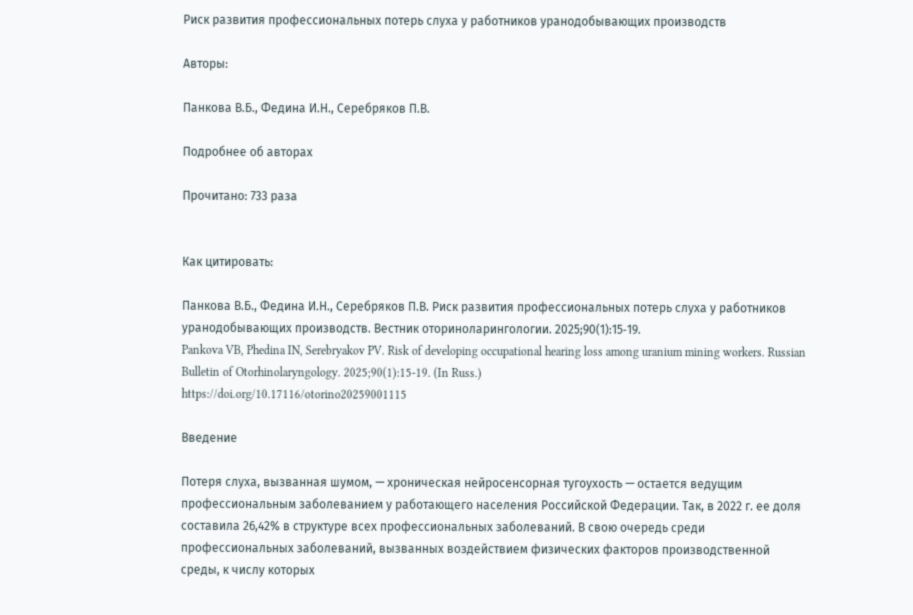Риск развития профессиональных потерь слуха у работников уранодобывающих производств

Авторы:

Панкова В.Б., Федина И.Н., Серебряков П.В.

Подробнее об авторах

Прочитано: 733 раза


Как цитировать:

Панкова В.Б., Федина И.Н., Серебряков П.В. Риск развития профессиональных потерь слуха у работников уранодобывающих производств. Вестник оториноларингологии. 2025;90(1):15‑19.
Pankova VB, Phedina IN, Serebryakov PV. Risk of developing occupational hearing loss among uranium mining workers. Russian Bulletin of Otorhinolaryngology. 2025;90(1):15‑19. (In Russ.)
https://doi.org/10.17116/otorino20259001115

Введение

Потеря слуха, вызванная шумом, — хроническая нейросенсорная тугоухость — остается ведущим профессиональным заболеванием у работающего населения Российской Федерации. Так, в 2022 г. ее доля составила 26,42% в структуре всех профессиональных заболеваний. В свою очередь среди профессиональных заболеваний, вызванных воздействием физических факторов производственной среды, к числу которых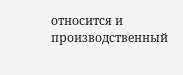относится и производственный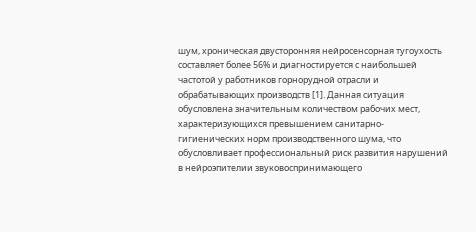шум, хроническая двусторонняя нейросенсорная тугоухость составляет более 56% и диагностируется с наибольшей частотой у работников горнорудной отрасли и обрабатывающих производств [1]. Данная ситуация обусловлена значительным количеством рабочих мест, характеризующихся превышением санитарно-гигиенических норм производственного шума, что обусловливает профессиональный риск развития нарушений в нейроэпителии звуковоспринимающего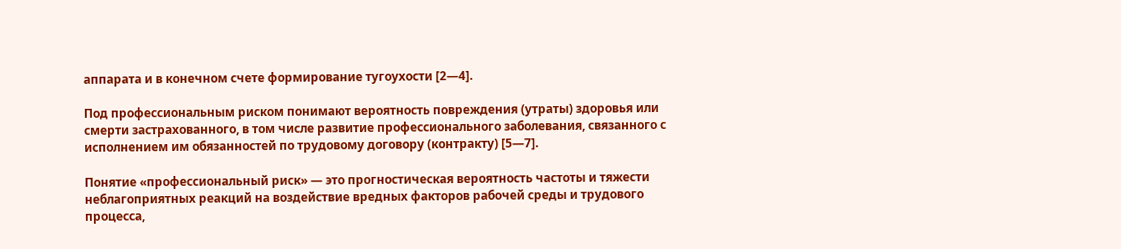аппарата и в конечном счете формирование тугоухости [2—4].

Под профессиональным риском понимают вероятность повреждения (утраты) здоровья или смерти застрахованного, в том числе развитие профессионального заболевания, связанного с исполнением им обязанностей по трудовому договору (контракту) [5—7].

Понятие «профессиональный риск» — это прогностическая вероятность частоты и тяжести неблагоприятных реакций на воздействие вредных факторов рабочей среды и трудового процесса,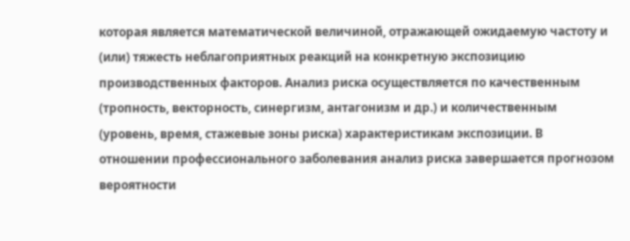которая является математической величиной, отражающей ожидаемую частоту и (или) тяжесть неблагоприятных реакций на конкретную экспозицию производственных факторов. Анализ риска осуществляется по качественным (тропность, векторность, синергизм, антагонизм и др.) и количественным (уровень, время, стажевые зоны риска) характеристикам экспозиции. В отношении профессионального заболевания анализ риска завершается прогнозом вероятности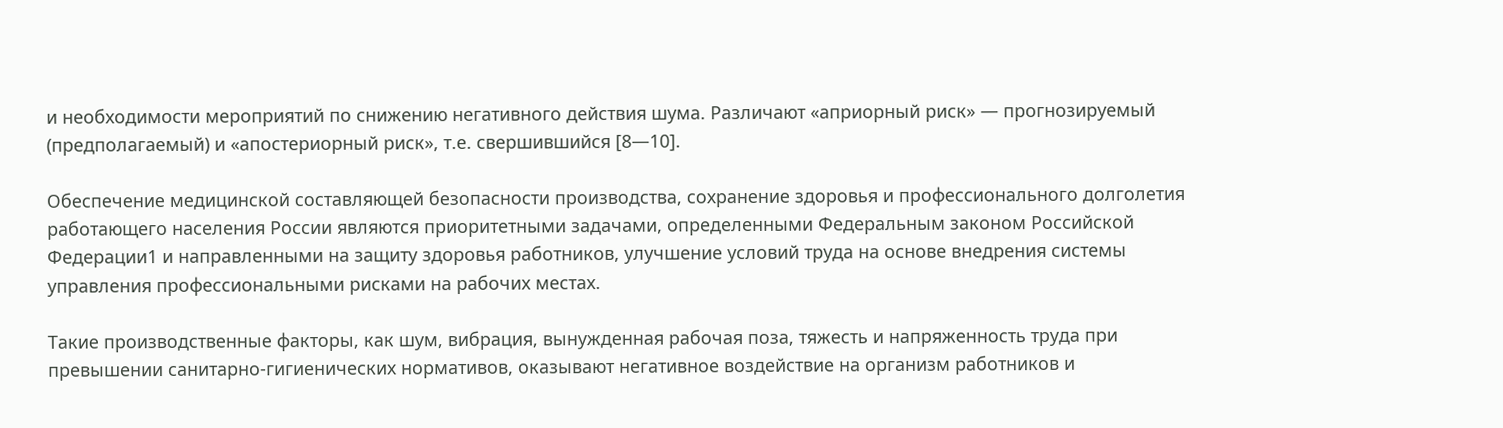и необходимости мероприятий по снижению негативного действия шума. Различают «априорный риск» — прогнозируемый (предполагаемый) и «апостериорный риск», т.е. свершившийся [8—10].

Обеспечение медицинской составляющей безопасности производства, сохранение здоровья и профессионального долголетия работающего населения России являются приоритетными задачами, определенными Федеральным законом Российской Федерации1 и направленными на защиту здоровья работников, улучшение условий труда на основе внедрения системы управления профессиональными рисками на рабочих местах.

Такие производственные факторы, как шум, вибрация, вынужденная рабочая поза, тяжесть и напряженность труда при превышении санитарно-гигиенических нормативов, оказывают негативное воздействие на организм работников и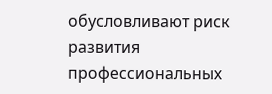обусловливают риск развития профессиональных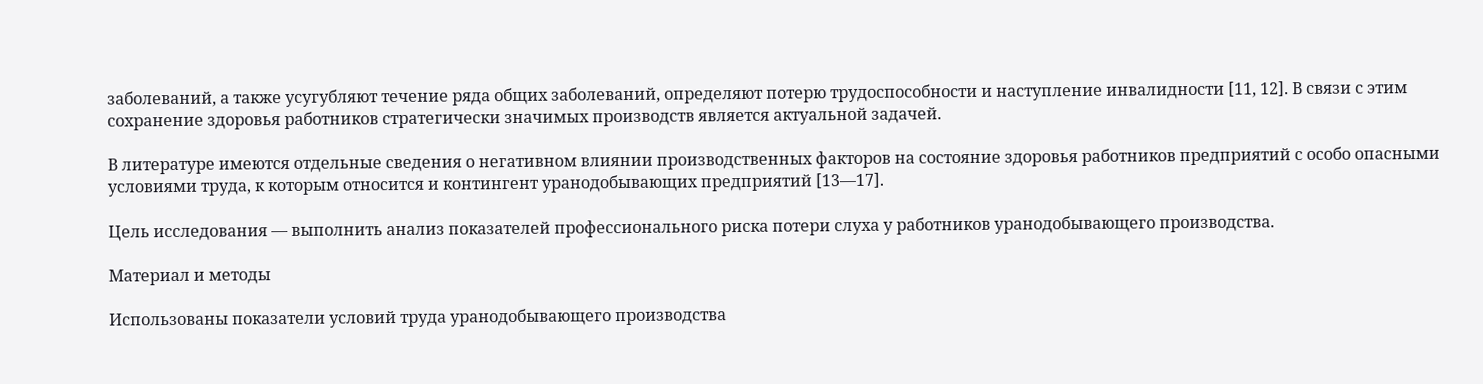заболеваний, а также усугубляют течение ряда общих заболеваний, определяют потерю трудоспособности и наступление инвалидности [11, 12]. В связи с этим сохранение здоровья работников стратегически значимых производств является актуальной задачей.

В литературе имеются отдельные сведения о негативном влиянии производственных факторов на состояние здоровья работников предприятий с особо опасными условиями труда, к которым относится и контингент уранодобывающих предприятий [13—17].

Цель исследования — выполнить анализ показателей профессионального риска потери слуха у работников уранодобывающего производства.

Материал и методы

Использованы показатели условий труда уранодобывающего производства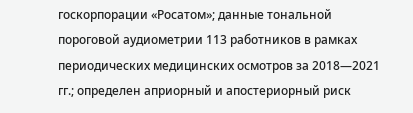госкорпорации «Росатом»; данные тональной пороговой аудиометрии 113 работников в рамках периодических медицинских осмотров за 2018—2021 гг.; определен априорный и апостериорный риск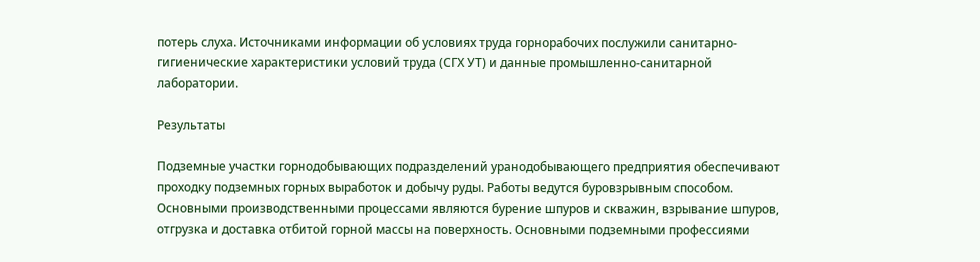потерь слуха. Источниками информации об условиях труда горнорабочих послужили санитарно-гигиенические характеристики условий труда (СГХ УТ) и данные промышленно-санитарной лаборатории.

Результаты

Подземные участки горнодобывающих подразделений уранодобывающего предприятия обеспечивают проходку подземных горных выработок и добычу руды. Работы ведутся буровзрывным способом. Основными производственными процессами являются бурение шпуров и скважин, взрывание шпуров, отгрузка и доставка отбитой горной массы на поверхность. Основными подземными профессиями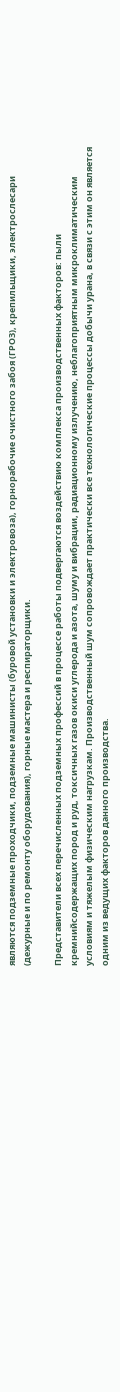являются подземные проходчики, подземные машинисты (буровой установки и электровоза), горнорабочие очистного забоя (ГРОЗ), крепильщики, электрослесари (дежурные и по ремонту оборудования), горные мастера и респираторщики.

Представители всех перечисленных подземных профессий в процессе работы подвергаются воздействию комплекса производственных факторов: пыли кремнийсодержащих пород и руд, токсичных газов окиси углерода и азота, шуму и вибрации, радиационному излучению, неблагоприятным микроклиматическим условиям и тяжелым физическим нагрузкам. Производственный шум сопровождает практически все технологические процессы добычи урана, в связи с этим он является одним из ведущих факторов данного производства.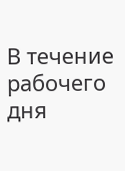В течение рабочего дня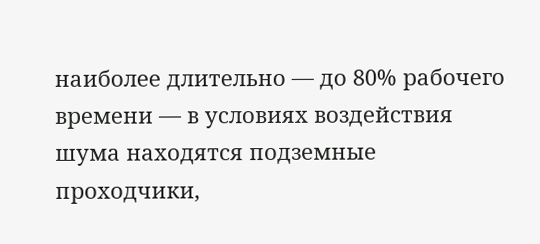наиболее длительно — до 80% рабочего времени — в условиях воздействия шума находятся подземные проходчики,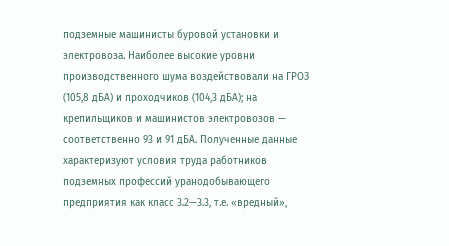подземные машинисты буровой установки и электровоза. Наиболее высокие уровни производственного шума воздействовали на ГРОЗ (105,8 дБА) и проходчиков (104,3 дБА); на крепильщиков и машинистов электровозов — соответственно 93 и 91 дБА. Полученные данные характеризуют условия труда работников подземных профессий уранодобывающего предприятия как класс 3.2—3.3, т.е. «вредный»,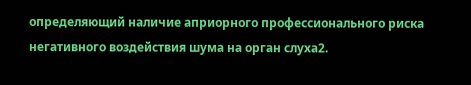определяющий наличие априорного профессионального риска негативного воздействия шума на орган слуха2.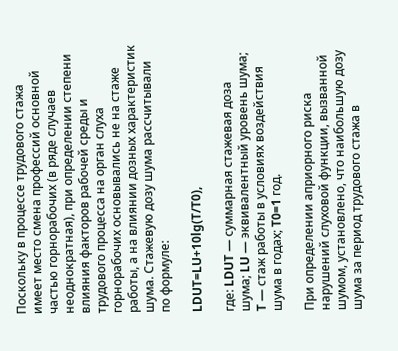Поскольку в процессе трудового стажа имеет место смена профессий основной частью горнорабочих (в ряде случаев неоднократная), при определении степени влияния факторов рабочей среды и трудового процесса на орган слуха горнорабочих основывались не на стаже работы, а на влиянии дозных характеристик шума. Стажевую дозу шума рассчитывали по формуле:

LDUT=LU+10lg(T/T0),

где: LDUT — суммарная стажевая доза шума; LU — эквивалентный уровень шума; T — стаж работы в условиях воздействия шума в годах; T0=1 год.

При определении априорного риска нарушений слуховой функции, вызванной шумом, установлено, что наибольшую дозу шума за период трудового стажа в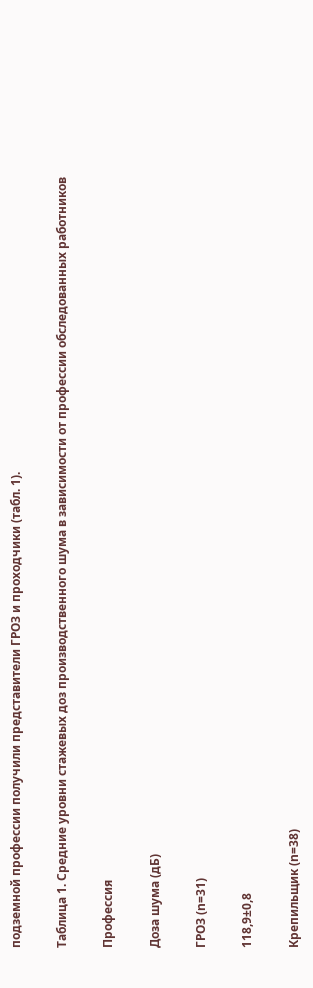подземной профессии получили представители ГРОЗ и проходчики (табл. 1).

Таблица 1. Средние уровни стажевых доз производственного шума в зависимости от профессии обследованных работников

Профессия

Доза шума (дБ)

ГРОЗ (n=31)

118,9±0,8

Крепильщик (n=38)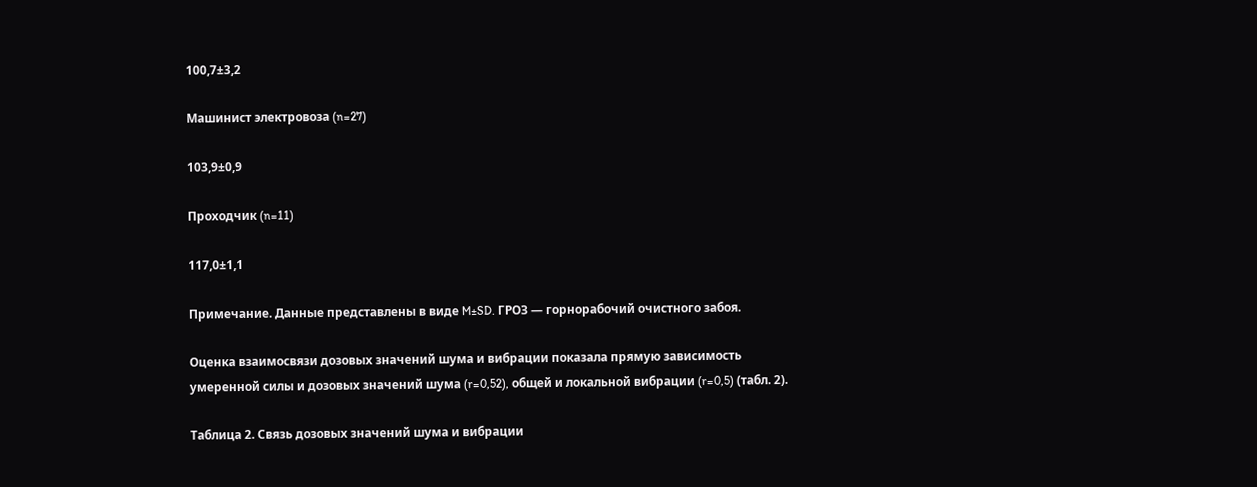100,7±3,2

Машинист электровоза (n=27)

103,9±0,9

Проходчик (n=11)

117,0±1,1

Примечание. Данные представлены в виде M±SD. ГРОЗ — горнорабочий очистного забоя.

Оценка взаимосвязи дозовых значений шума и вибрации показала прямую зависимость умеренной силы и дозовых значений шума (r=0,52), общей и локальной вибрации (r=0,5) (табл. 2).

Таблица 2. Связь дозовых значений шума и вибрации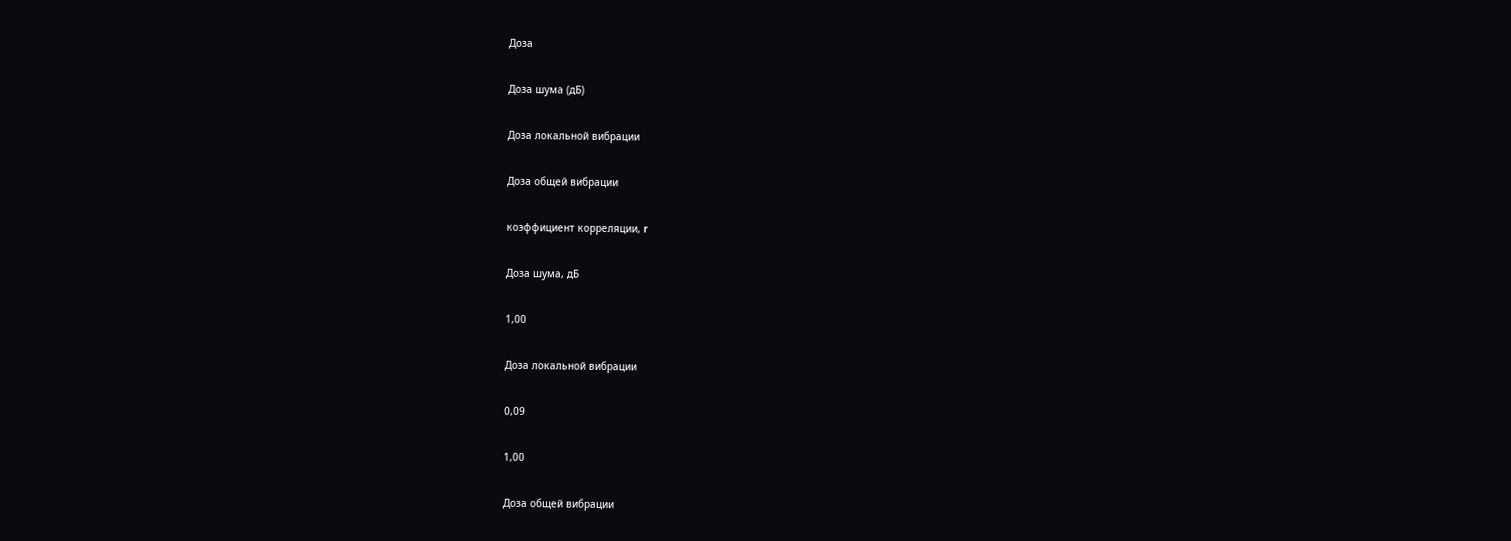Доза

Доза шума (дБ)

Доза локальной вибрации

Доза общей вибрации

коэффициент корреляции, r

Доза шума, дБ

1,00

Доза локальной вибрации

0,09

1,00

Доза общей вибрации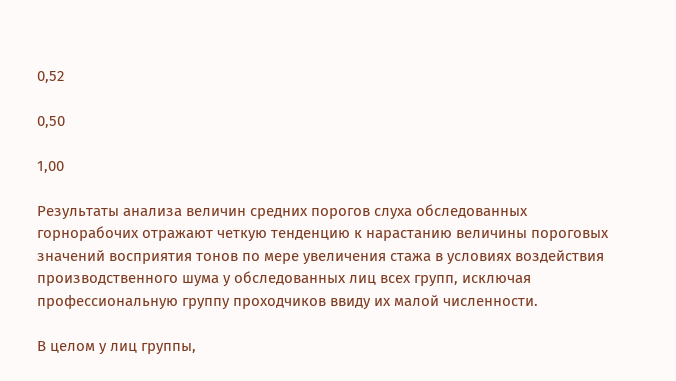0,52

0,50

1,00

Результаты анализа величин средних порогов слуха обследованных горнорабочих отражают четкую тенденцию к нарастанию величины пороговых значений восприятия тонов по мере увеличения стажа в условиях воздействия производственного шума у обследованных лиц всех групп, исключая профессиональную группу проходчиков ввиду их малой численности.

В целом у лиц группы,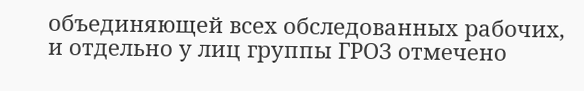объединяющей всех обследованных рабочих, и отдельно у лиц группы ГРОЗ отмечено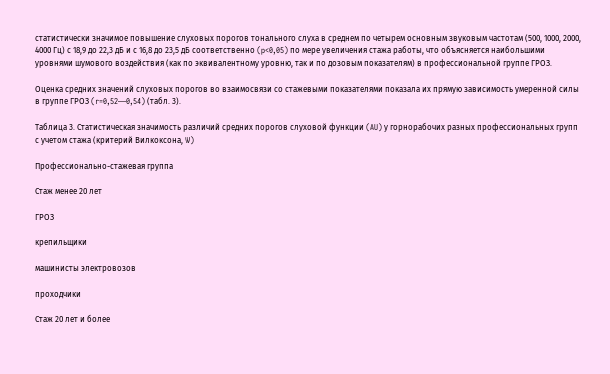статистически значимое повышение слуховых порогов тонального слуха в среднем по четырем основным звуковым частотам (500, 1000, 2000, 4000 Гц) с 18,9 до 22,3 дБ и с 16,8 до 23,5 дБ соответственно (p<0,05) по мере увеличения стажа работы, что объясняется наибольшими уровнями шумового воздействия (как по эквивалентному уровню, так и по дозовым показателям) в профессиональной группе ГРОЗ.

Оценка средних значений слуховых порогов во взаимосвязи со стажевыми показателями показала их прямую зависимость умеренной силы в группе ГРОЗ (r=0,52—0,54) (табл. 3).

Таблица 3. Статистическая значимость различий средних порогов слуховой функции (AU) у горнорабочих разных профессиональных групп с учетом стажа (критерий Вилкоксона, W)

Профессионально-стажевая группа

Стаж менее 20 лет

ГРОЗ

крепильщики

машинисты электровозов

проходчики

Стаж 20 лет и более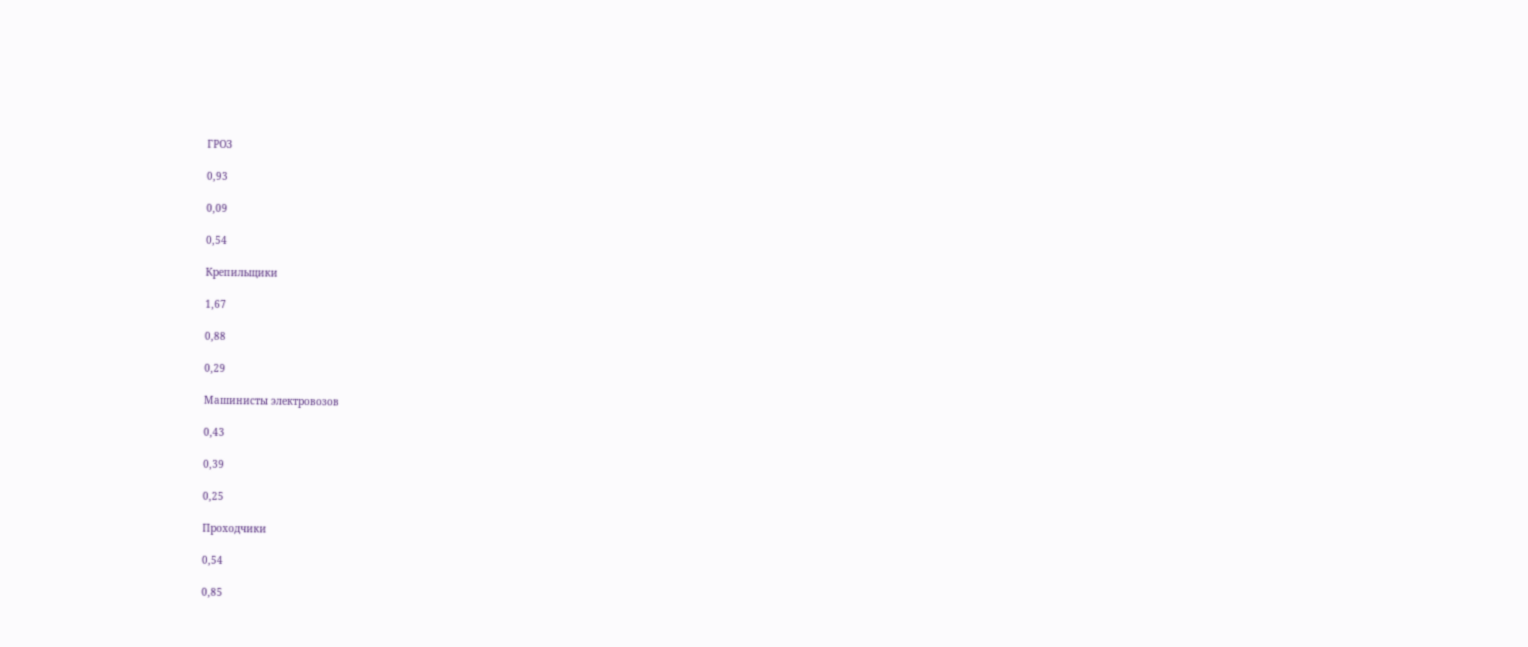ГРОЗ

0,93

0,09

0,54

Крепильщики

1,67

0,88

0,29

Машинисты электровозов

0,43

0,39

0,25

Проходчики

0,54

0,85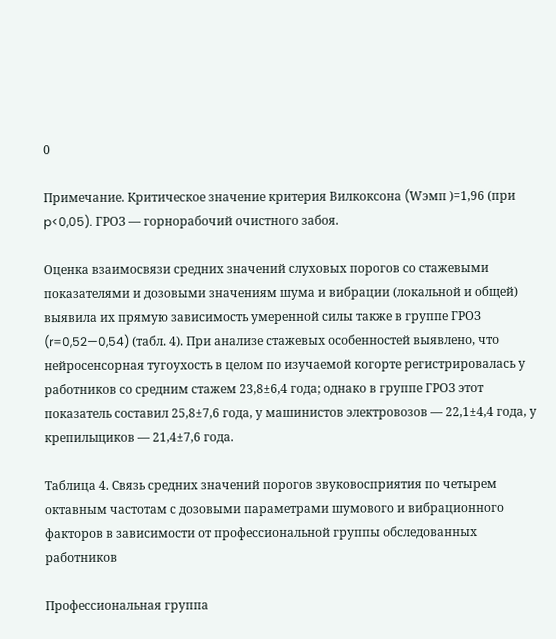0

Примечание. Критическое значение критерия Вилкоксона (Wэмп )=1,96 (при p<0,05). ГРОЗ — горнорабочий очистного забоя.

Оценка взаимосвязи средних значений слуховых порогов со стажевыми показателями и дозовыми значениям шума и вибрации (локальной и общей) выявила их прямую зависимость умеренной силы также в группе ГРОЗ (r=0,52—0,54) (табл. 4). При анализе стажевых особенностей выявлено, что нейросенсорная тугоухость в целом по изучаемой когорте регистрировалась у работников со средним стажем 23,8±6,4 года; однако в группе ГРОЗ этот показатель составил 25,8±7,6 года, у машинистов электровозов — 22,1±4,4 года, у крепильщиков — 21,4±7,6 года.

Таблица 4. Связь средних значений порогов звуковосприятия по четырем октавным частотам с дозовыми параметрами шумового и вибрационного факторов в зависимости от профессиональной группы обследованных работников

Профессиональная группа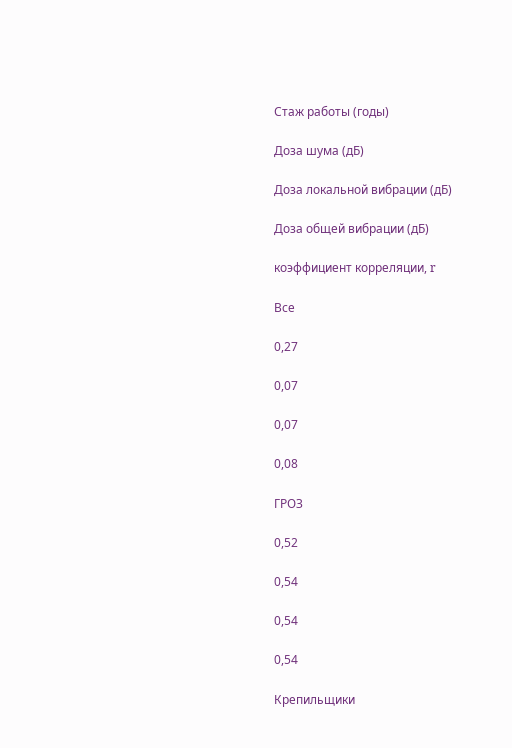Стаж работы (годы)

Доза шума (дБ)

Доза локальной вибрации (дБ)

Доза общей вибрации (дБ)

коэффициент корреляции, r

Все

0,27

0,07

0,07

0,08

ГРОЗ

0,52

0,54

0,54

0,54

Крепильщики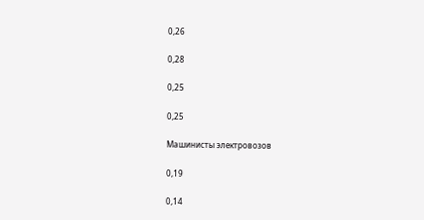0,26

0,28

0,25

0,25

Машинисты электровозов

0,19

0,14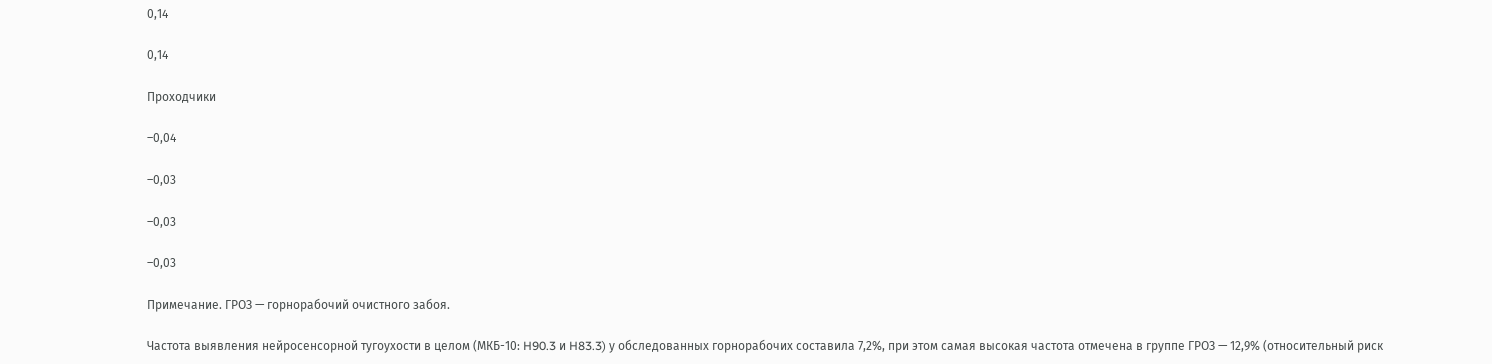0,14

0,14

Проходчики

–0,04

–0,03

–0,03

–0,03

Примечание. ГРОЗ — горнорабочий очистного забоя.

Частота выявления нейросенсорной тугоухости в целом (МКБ-10: H90.3 и H83.3) у обследованных горнорабочих составила 7,2%, при этом самая высокая частота отмечена в группе ГРОЗ — 12,9% (относительный риск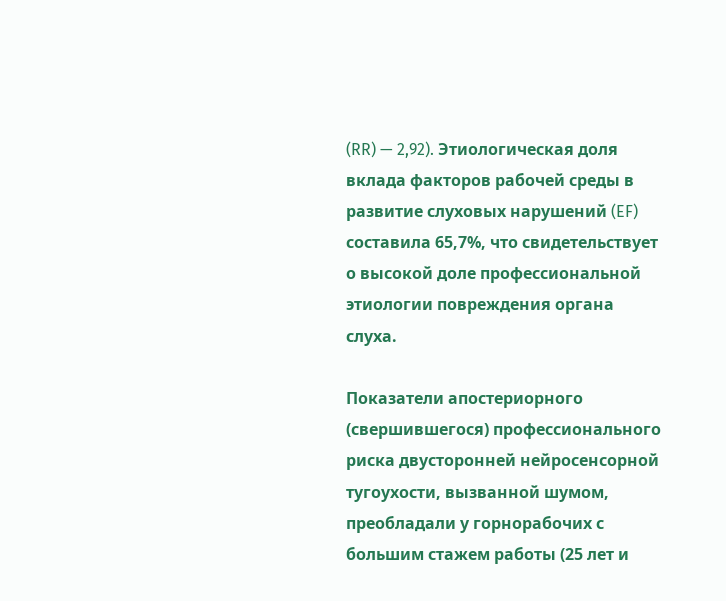(RR) — 2,92). Этиологическая доля вклада факторов рабочей среды в развитие слуховых нарушений (EF) составила 65,7%, что свидетельствует о высокой доле профессиональной этиологии повреждения органа слуха.

Показатели апостериорного (свершившегося) профессионального риска двусторонней нейросенсорной тугоухости, вызванной шумом, преобладали у горнорабочих с большим стажем работы (25 лет и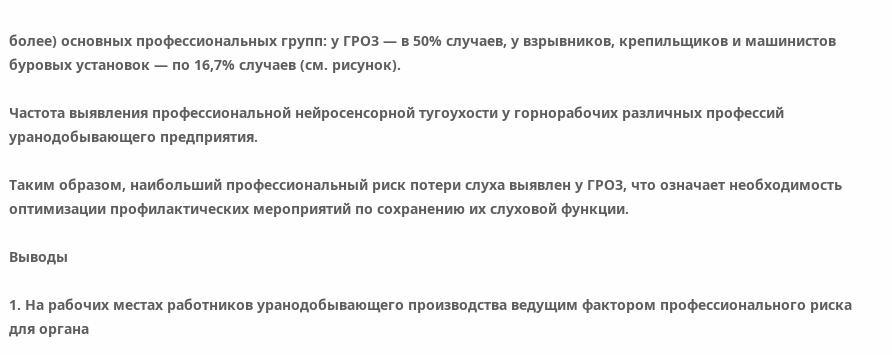более) основных профессиональных групп: у ГРОЗ — в 50% случаев, у взрывников, крепильщиков и машинистов буровых установок — по 16,7% случаев (см. рисунок).

Частота выявления профессиональной нейросенсорной тугоухости у горнорабочих различных профессий уранодобывающего предприятия.

Таким образом, наибольший профессиональный риск потери слуха выявлен у ГРОЗ, что означает необходимость оптимизации профилактических мероприятий по сохранению их слуховой функции.

Выводы

1. На рабочих местах работников уранодобывающего производства ведущим фактором профессионального риска для органа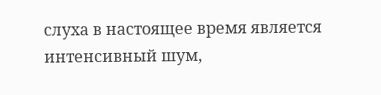слуха в настоящее время является интенсивный шум,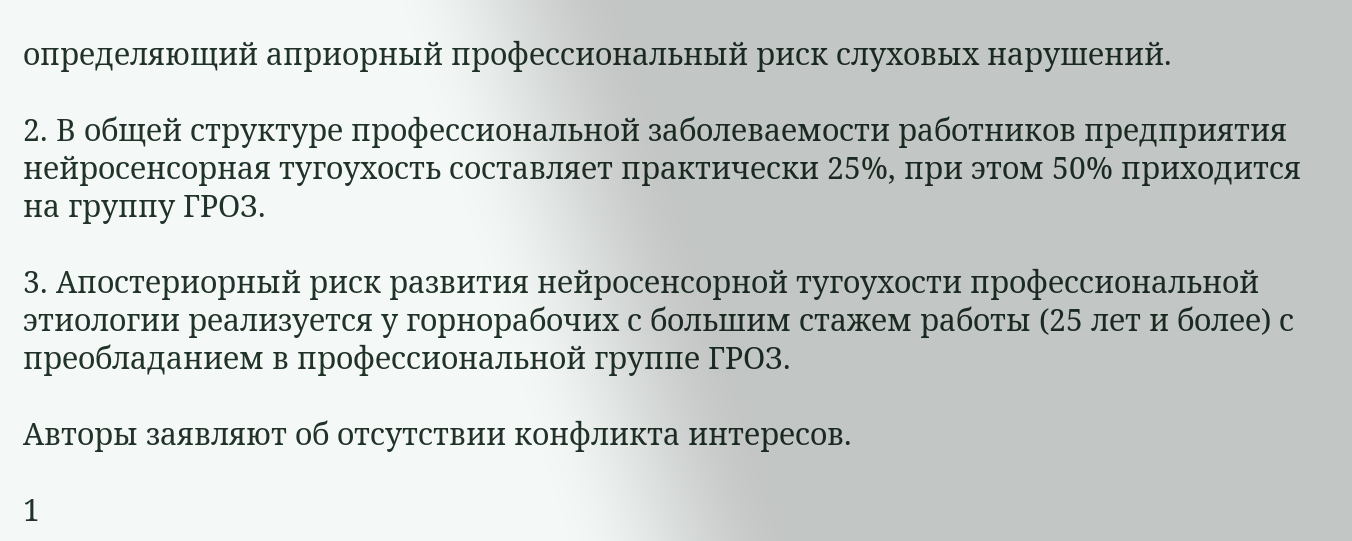определяющий априорный профессиональный риск слуховых нарушений.

2. В общей структуре профессиональной заболеваемости работников предприятия нейросенсорная тугоухость составляет практически 25%, при этом 50% приходится на группу ГРОЗ.

3. Апостериорный риск развития нейросенсорной тугоухости профессиональной этиологии реализуется у горнорабочих с большим стажем работы (25 лет и более) с преобладанием в профессиональной группе ГРОЗ.

Авторы заявляют об отсутствии конфликта интересов.

1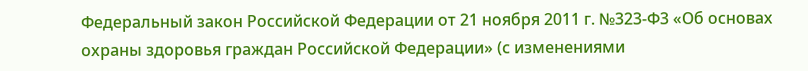Федеральный закон Российской Федерации от 21 ноября 2011 г. №323-Ф3 «Об основах охраны здоровья граждан Российской Федерации» (с изменениями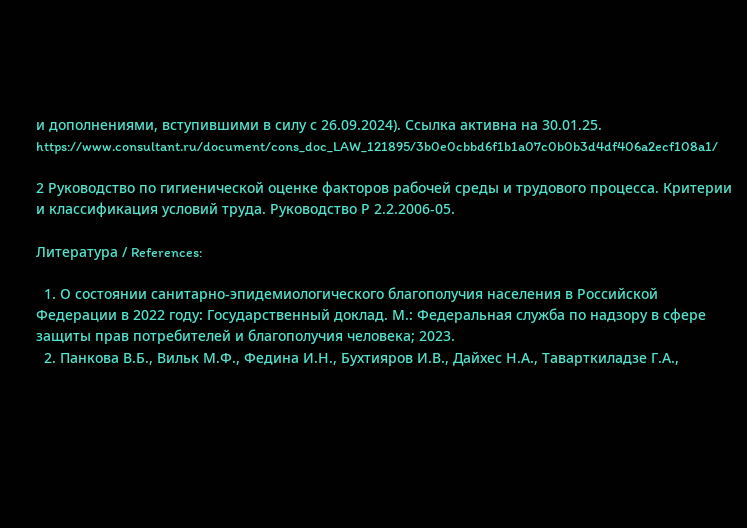и дополнениями, вступившими в силу с 26.09.2024). Ссылка активна на 30.01.25. https://www.consultant.ru/document/cons_doc_LAW_121895/3b0e0cbbd6f1b1a07c0b0b3d4df406a2ecf108a1/

2 Руководство по гигиенической оценке факторов рабочей среды и трудового процесса. Критерии и классификация условий труда. Руководство Р 2.2.2006-05.

Литература / References:

  1. О состоянии санитарно-эпидемиологического благополучия населения в Российской Федерации в 2022 году: Государственный доклад. М.: Федеральная служба по надзору в сфере защиты прав потребителей и благополучия человека; 2023.
  2. Панкова В.Б., Вильк М.Ф., Федина И.Н., Бухтияров И.В., Дайхес Н.А., Таварткиладзе Г.А.,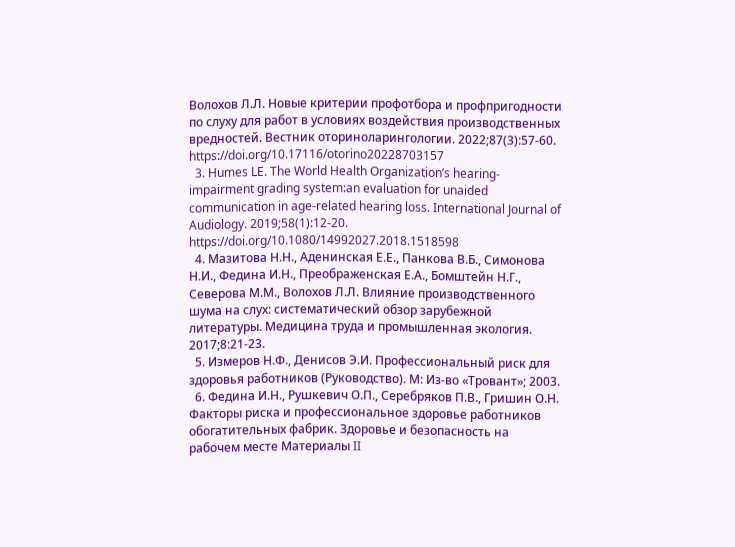Волохов Л.Л. Новые критерии профотбора и профпригодности по слуху для работ в условиях воздействия производственных вредностей. Вестник оториноларингологии. 2022;87(3):57-60.  https://doi.org/10.17116/otorino20228703157
  3. Humes LE. The World Health Organization’s hearing-impairment grading system:an evaluation for unaided communication in age-related hearing loss. International Journal of Audiology. 2019;58(1):12-20.  https://doi.org/10.1080/14992027.2018.1518598
  4. Мазитова Н.Н., Аденинская Е.Е., Панкова В.Б., Симонова Н.И., Федина И.Н., Преображенская Е.А., Бомштейн Н.Г., Северова М.М., Волохов Л.Л. Влияние производственного шума на слух: систематический обзор зарубежной литературы. Медицина труда и промышленная экология. 2017;8:21-23.
  5. Измеров Н.Ф., Денисов Э.И. Профессиональный риск для здоровья работников (Руководство). М: Из-во «Тровант»; 2003.
  6. Федина И.Н., Рушкевич О.П., Серебряков П.В., Гришин О.Н. Факторы риска и профессиональное здоровье работников обогатительных фабрик. Здоровье и безопасность на рабочем месте Материалы II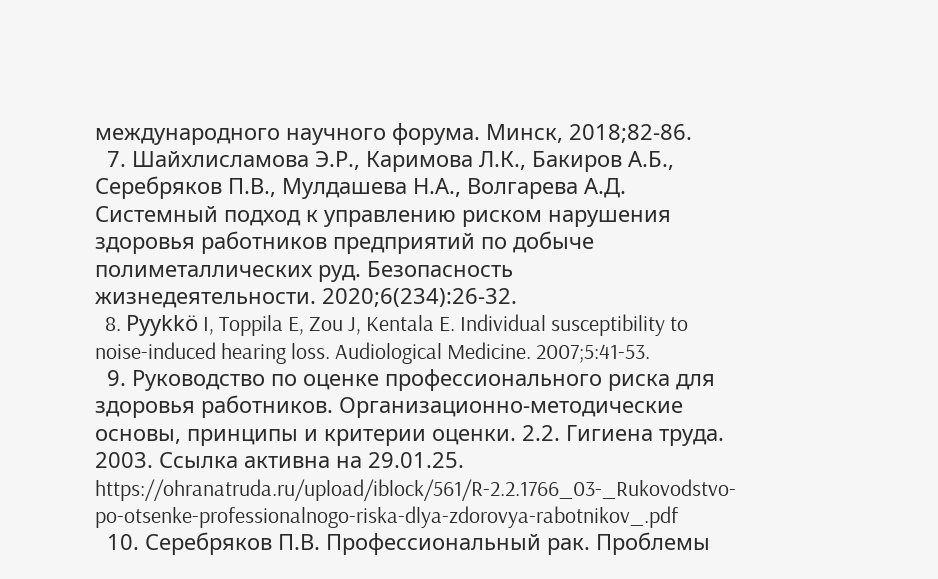международного научного форума. Минск, 2018;82-86.
  7. Шайхлисламова Э.Р., Каримова Л.К., Бакиров А.Б., Серебряков П.В., Мулдашева Н.А., Волгарева А.Д. Системный подход к управлению риском нарушения здоровья работников предприятий по добыче полиметаллических руд. Безопасность жизнедеятельности. 2020;6(234):26-32.
  8. Pyykkö I, Toppila E, Zou J, Kentala E. Individual susceptibility to noise-induced hearing loss. Audiological Medicine. 2007;5:41-53.
  9. Руководство по оценке профессионального риска для здоровья работников. Организационно-методические основы, принципы и критерии оценки. 2.2. Гигиена труда. 2003. Ссылка активна на 29.01.25.  https://ohranatruda.ru/upload/iblock/561/R-2.2.1766_03-_Rukovodstvo-po-otsenke-professionalnogo-riska-dlya-zdorovya-rabotnikov_.pdf
  10. Серебряков П.В. Профессиональный рак. Проблемы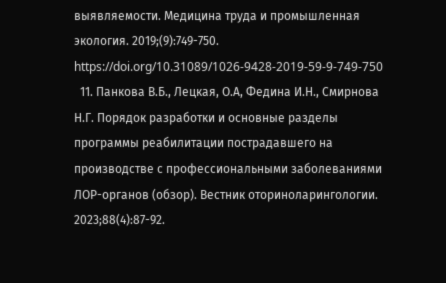выявляемости. Медицина труда и промышленная экология. 2019;(9):749-750.  https://doi.org/10.31089/1026-9428-2019-59-9-749-750
  11. Панкова В.Б., Лецкая, О.А, Федина И.Н., Смирнова Н.Г. Порядок разработки и основные разделы программы реабилитации пострадавшего на производстве с профессиональными заболеваниями ЛОР-органов (обзор). Вестник оториноларингологии. 2023;88(4):87-92.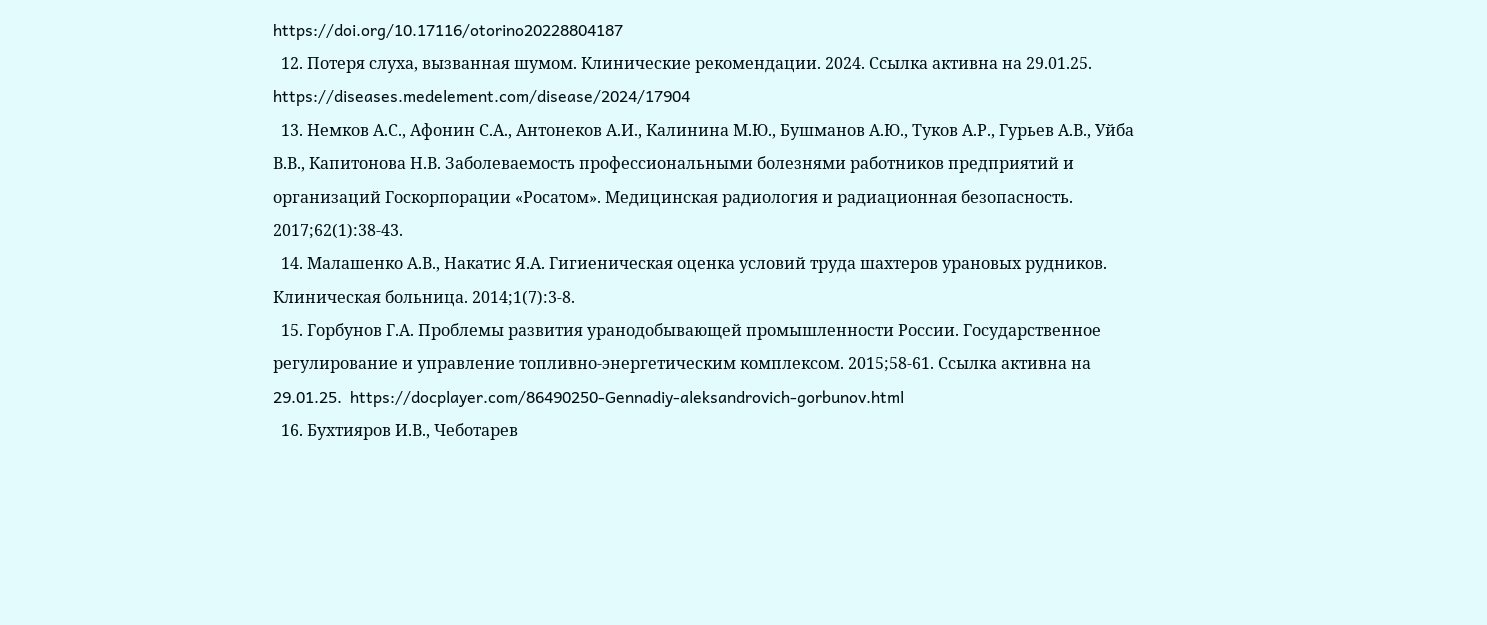https://doi.org/10.17116/otorino20228804187
  12. Потеря слуха, вызванная шумом. Клинические рекомендации. 2024. Ссылка активна на 29.01.25.  https://diseases.medelement.com/disease/2024/17904
  13. Немков А.С., Афонин С.А., Антонеков А.И., Калинина М.Ю., Бушманов А.Ю., Туков А.Р., Гурьев А.В., Уйба В.В., Капитонова Н.В. Заболеваемость профессиональными болезнями работников предприятий и организаций Госкорпорации «Росатом». Медицинская радиология и радиационная безопасность. 2017;62(1):38-43.
  14. Малашенко А.В., Накатис Я.А. Гигиеническая оценка условий труда шахтеров урановых рудников. Клиническая больница. 2014;1(7):3-8.
  15. Горбунов Г.А. Проблемы развития уранодобывающей промышленности России. Государственное регулирование и управление топливно-энергетическим комплексом. 2015;58-61. Ссылка активна на 29.01.25.  https://docplayer.com/86490250-Gennadiy-aleksandrovich-gorbunov.html
  16. Бухтияров И.В., Чеботарев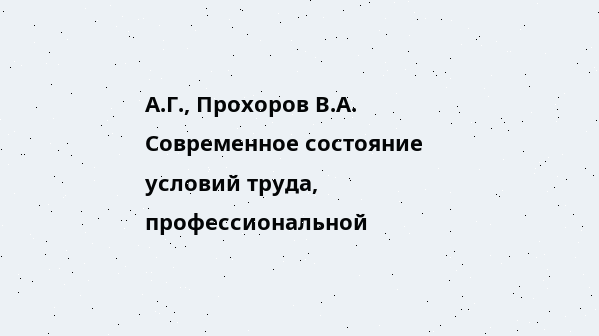А.Г., Прохоров В.А. Современное состояние условий труда, профессиональной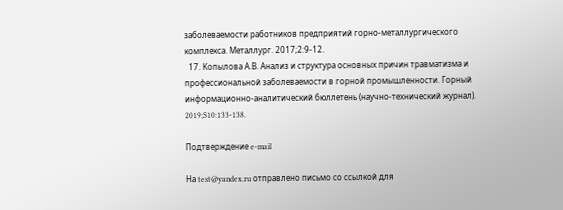заболеваемости работников предприятий горно-металлургического комплекса. Металлург. 2017;2:9-12.
  17. Копылова А.В. Анализ и структура основных причин травматизма и профессиональной заболеваемости в горной промышленности. Горный информационно-аналитический бюллетень (научно-технический журнал). 2019;S10:133-138.

Подтверждение e-mail

На test@yandex.ru отправлено письмо со ссылкой для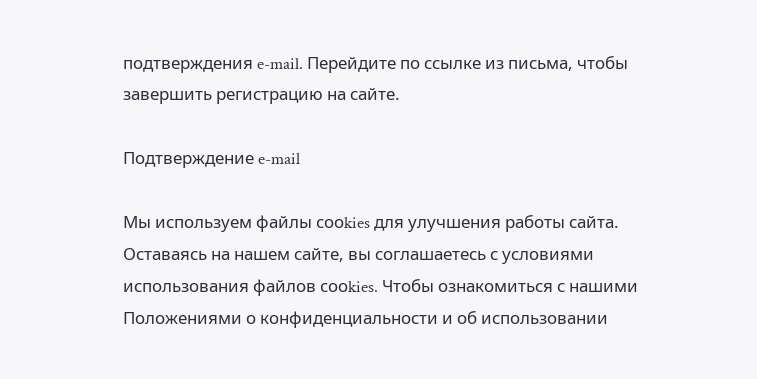подтверждения e-mail. Перейдите по ссылке из письма, чтобы завершить регистрацию на сайте.

Подтверждение e-mail

Мы используем файлы cооkies для улучшения работы сайта. Оставаясь на нашем сайте, вы соглашаетесь с условиями использования файлов cооkies. Чтобы ознакомиться с нашими Положениями о конфиденциальности и об использовании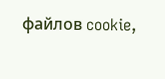файлов cookie,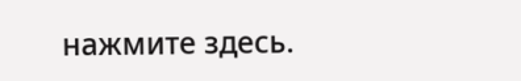нажмите здесь.